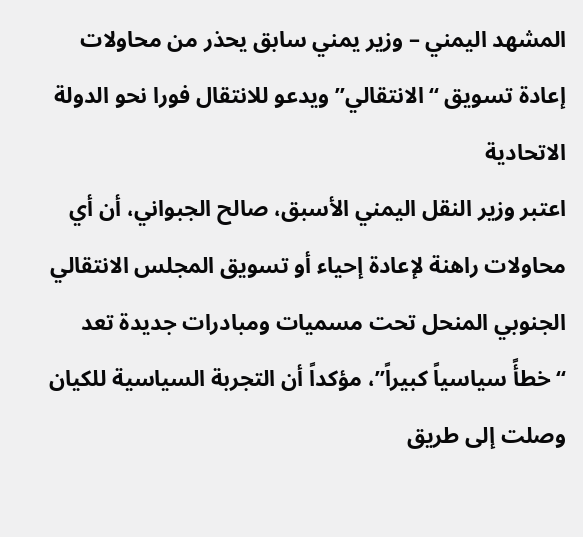المشهد اليمني – وزير يمني سابق يحذر من محاولات إعادة تسويق “الانتقالي” ويدعو للانتقال فورا نحو الدولة الاتحادية
اعتبر وزير النقل اليمني الأسبق، صالح الجبواني، أن أي محاولات راهنة لإعادة إحياء أو تسويق المجلس الانتقالي الجنوبي المنحل تحت مسميات ومبادرات جديدة تعد “خطأً سياسياً كبيراً”، مؤكداً أن التجربة السياسية للكيان وصلت إلى طريق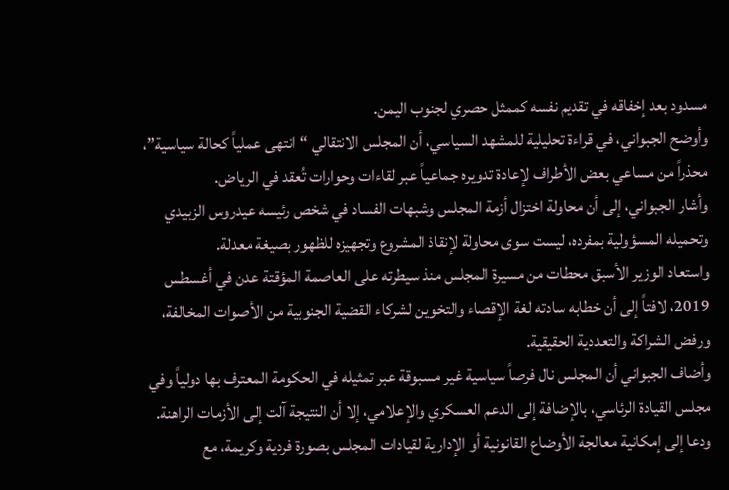مسدود بعد إخفاقه في تقديم نفسه كممثل حصري لجنوب اليمن.
وأوضح الجبواني، في قراءة تحليلية للمشهد السياسي، أن المجلس الانتقالي “انتهى عملياً كحالة سياسية”، محذراً من مساعي بعض الأطراف لإعادة تدويره جماعياً عبر لقاءات وحوارات تُعقد في الرياض.
وأشار الجبواني، إلى أن محاولة اختزال أزمة المجلس وشبهات الفساد في شخص رئيسه عيدروس الزبيدي وتحميله المسؤولية بمفرده، ليست سوى محاولة لإنقاذ المشروع وتجهيزه للظهور بصيغة معدلة.
واستعاد الوزير الأسبق محطات من مسيرة المجلس منذ سيطرته على العاصمة المؤقتة عدن في أغسطس 2019، لافتاً إلى أن خطابه سادته لغة الإقصاء والتخوين لشركاء القضية الجنوبية من الأصوات المخالفة، ورفض الشراكة والتعددية الحقيقية.
وأضاف الجبواني أن المجلس نال فرصاً سياسية غير مسبوقة عبر تمثيله في الحكومة المعترف بها دولياً وفي مجلس القيادة الرئاسي، بالإضافة إلى الدعم العسكري والإعلامي، إلا أن النتيجة آلت إلى الأزمات الراهنة. ودعا إلى إمكانية معالجة الأوضاع القانونية أو الإدارية لقيادات المجلس بصورة فردية وكريمة، مع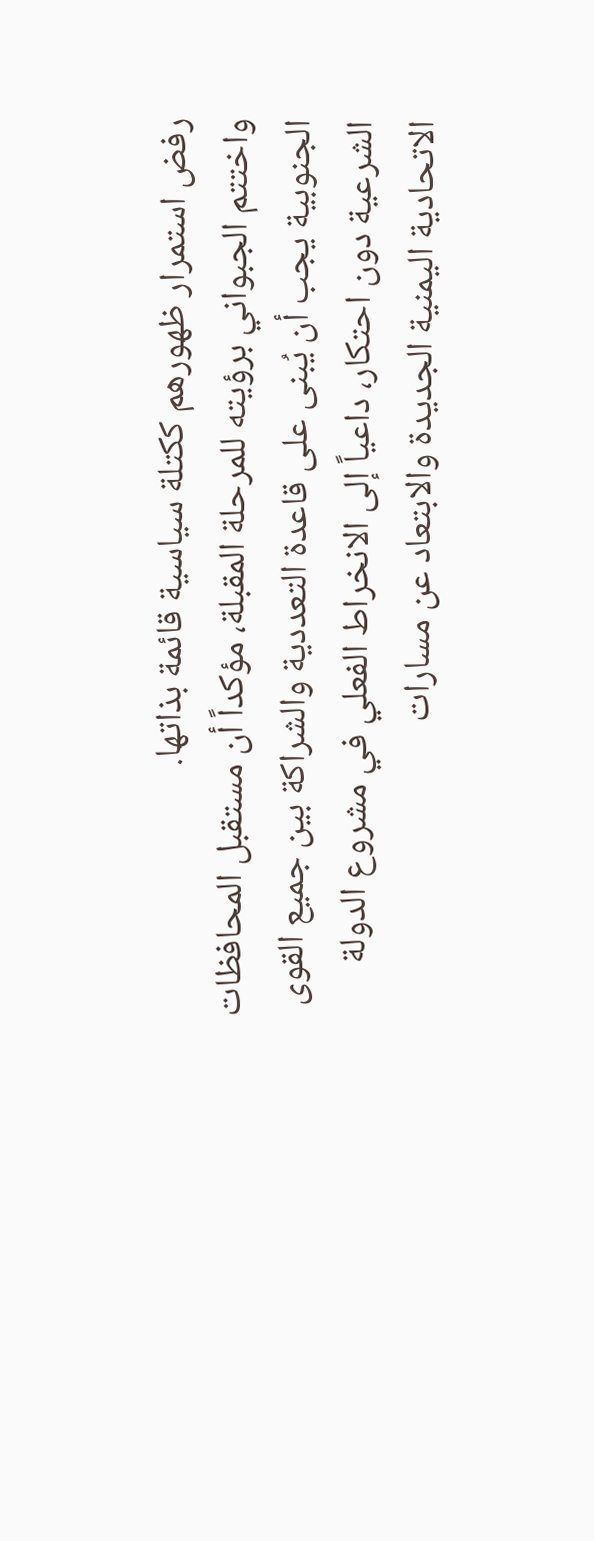رفض استمرار ظهورهم ككتلة سياسية قائمة بذاتها.
واختتم الجبواني برؤيته للمرحلة المقبلة، مؤكداً أن مستقبل المحافظات الجنوبية يجب أن يُبنى على قاعدة التعددية والشراكة بين جميع القوى الشرعية دون احتكار، داعياً إلى الانخراط الفعلي في مشروع الدولة الاتحادية اليمنية الجديدة والابتعاد عن مسارات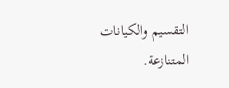التقسيم والكيانات المتنازعة.